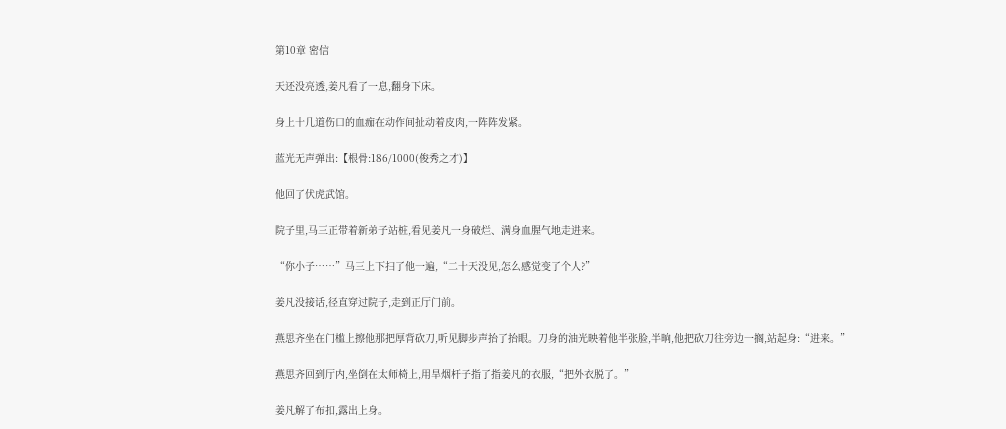第10章 密信

天还没亮透,姜凡看了一息,翻身下床。

身上十几道伤口的血痂在动作间扯动着皮肉,一阵阵发紧。

蓝光无声弹出:【根骨:186/1000(俊秀之才)】

他回了伏虎武馆。

院子里,马三正带着新弟子站桩,看见姜凡一身破烂、满身血腥气地走进来。

“你小子……”马三上下扫了他一遍,“二十天没见,怎么感觉变了个人?”

姜凡没接话,径直穿过院子,走到正厅门前。

燕思齐坐在门槛上擦他那把厚背砍刀,听见脚步声抬了抬眼。刀身的油光映着他半张脸,半晌,他把砍刀往旁边一搁,站起身:“进来。”

燕思齐回到厅内,坐倒在太师椅上,用旱烟杆子指了指姜凡的衣服,“把外衣脱了。”

姜凡解了布扣,露出上身。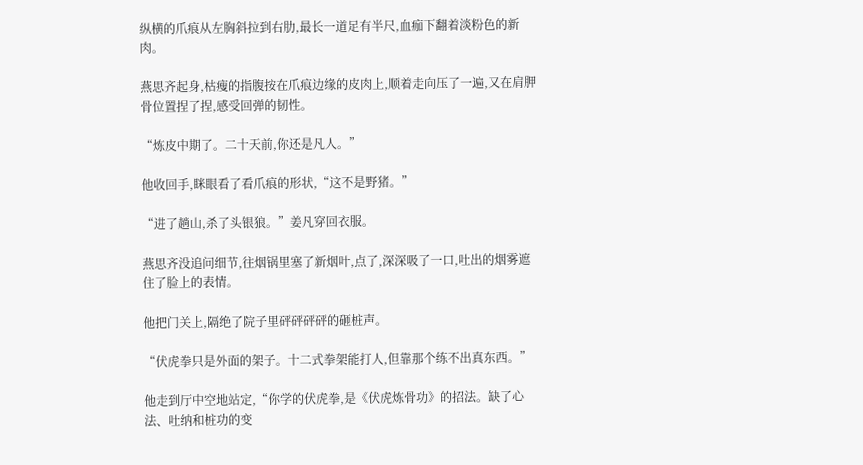纵横的爪痕从左胸斜拉到右肋,最长一道足有半尺,血痂下翻着淡粉色的新肉。

燕思齐起身,枯瘦的指腹按在爪痕边缘的皮肉上,顺着走向压了一遍,又在肩胛骨位置捏了捏,感受回弹的韧性。

“炼皮中期了。二十天前,你还是凡人。”

他收回手,眯眼看了看爪痕的形状,“这不是野猪。”

“进了趟山,杀了头银狼。”姜凡穿回衣服。

燕思齐没追问细节,往烟锅里塞了新烟叶,点了,深深吸了一口,吐出的烟雾遮住了脸上的表情。

他把门关上,隔绝了院子里砰砰砰砰的砸桩声。

“伏虎拳只是外面的架子。十二式拳架能打人,但靠那个练不出真东西。”

他走到厅中空地站定,“你学的伏虎拳,是《伏虎炼骨功》的招法。缺了心法、吐纳和桩功的变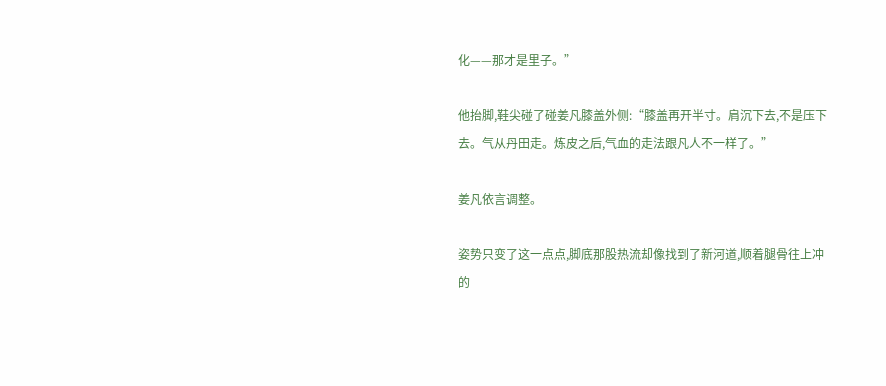化——那才是里子。”

他抬脚,鞋尖碰了碰姜凡膝盖外侧:“膝盖再开半寸。肩沉下去,不是压下去。气从丹田走。炼皮之后,气血的走法跟凡人不一样了。”

姜凡依言调整。

姿势只变了这一点点,脚底那股热流却像找到了新河道,顺着腿骨往上冲的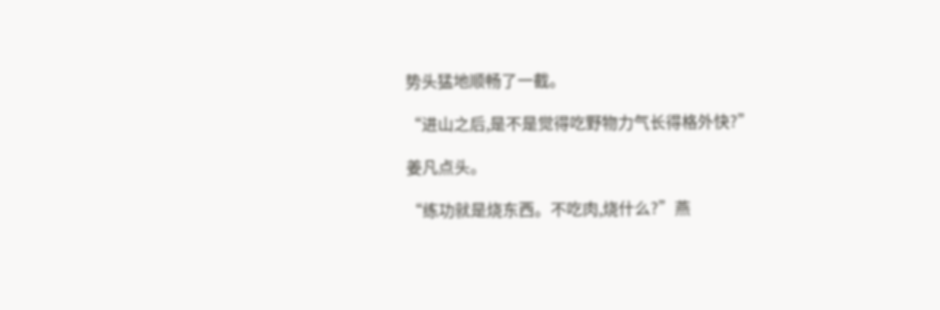势头猛地顺畅了一截。

“进山之后,是不是觉得吃野物力气长得格外快?”

姜凡点头。

“练功就是烧东西。不吃肉,烧什么?”燕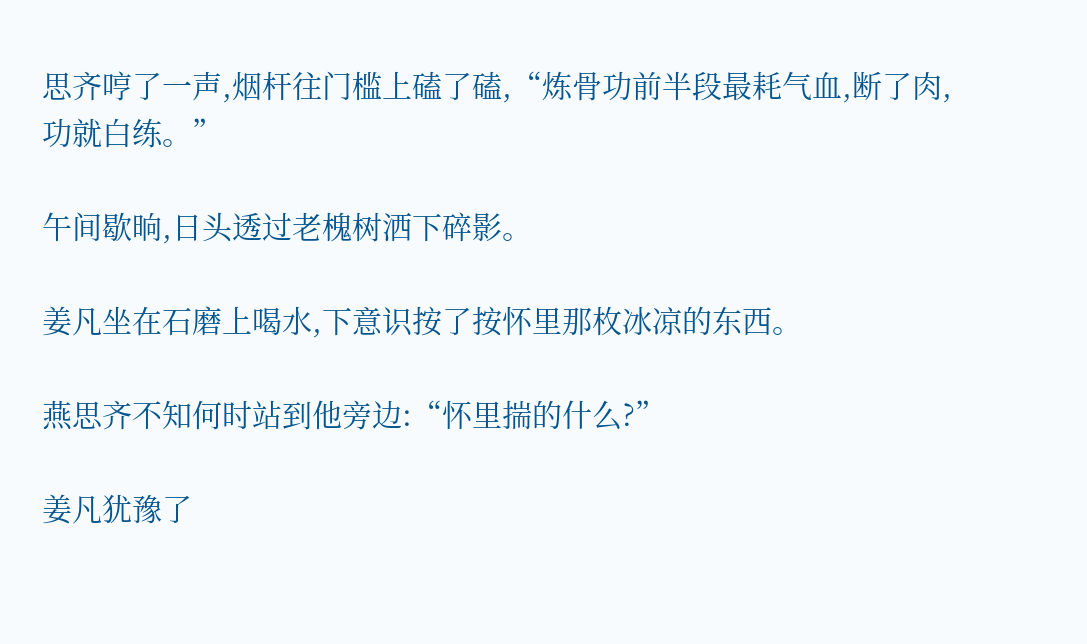思齐哼了一声,烟杆往门槛上磕了磕,“炼骨功前半段最耗气血,断了肉,功就白练。”

午间歇晌,日头透过老槐树洒下碎影。

姜凡坐在石磨上喝水,下意识按了按怀里那枚冰凉的东西。

燕思齐不知何时站到他旁边:“怀里揣的什么?”

姜凡犹豫了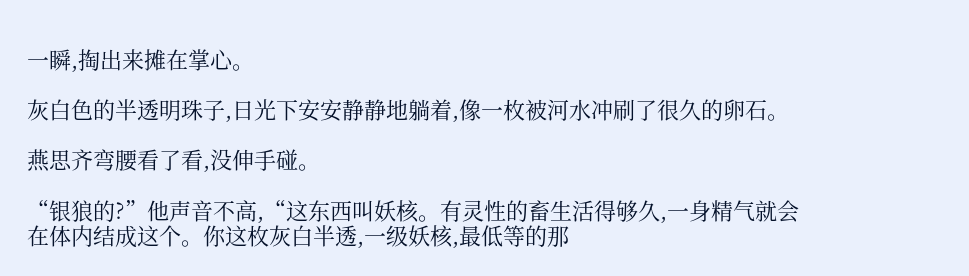一瞬,掏出来摊在掌心。

灰白色的半透明珠子,日光下安安静静地躺着,像一枚被河水冲刷了很久的卵石。

燕思齐弯腰看了看,没伸手碰。

“银狼的?”他声音不高,“这东西叫妖核。有灵性的畜生活得够久,一身精气就会在体内结成这个。你这枚灰白半透,一级妖核,最低等的那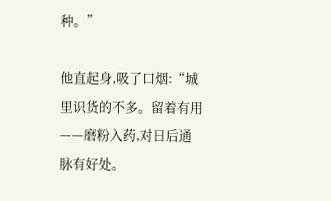种。”

他直起身,吸了口烟:“城里识货的不多。留着有用——磨粉入药,对日后通脉有好处。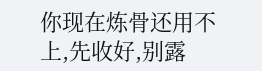你现在炼骨还用不上,先收好,别露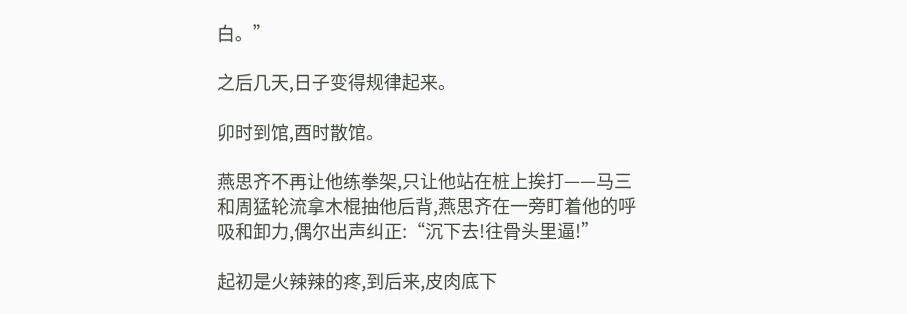白。”

之后几天,日子变得规律起来。

卯时到馆,酉时散馆。

燕思齐不再让他练拳架,只让他站在桩上挨打——马三和周猛轮流拿木棍抽他后背,燕思齐在一旁盯着他的呼吸和卸力,偶尔出声纠正:“沉下去!往骨头里逼!”

起初是火辣辣的疼,到后来,皮肉底下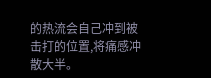的热流会自己冲到被击打的位置,将痛感冲散大半。